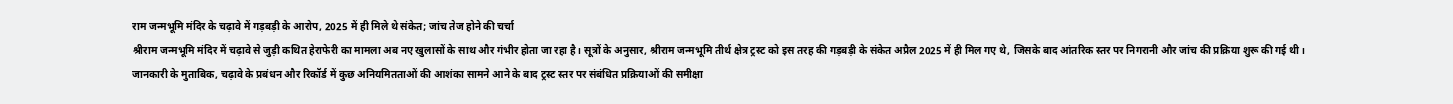राम जन्मभूमि मंदिर के चढ़ावे में गड़बड़ी के आरोप, 2025 में ही मिले थे संकेत; जांच तेज होने की चर्चा
श्रीराम जन्मभूमि मंदिर में चढ़ावे से जुड़ी कथित हेराफेरी का मामला अब नए खुलासों के साथ और गंभीर होता जा रहा है। सूत्रों के अनुसार, श्रीराम जन्मभूमि तीर्थ क्षेत्र ट्रस्ट को इस तरह की गड़बड़ी के संकेत अप्रैल 2025 में ही मिल गए थे, जिसके बाद आंतरिक स्तर पर निगरानी और जांच की प्रक्रिया शुरू की गई थी।
जानकारी के मुताबिक, चढ़ावे के प्रबंधन और रिकॉर्ड में कुछ अनियमितताओं की आशंका सामने आने के बाद ट्रस्ट स्तर पर संबंधित प्रक्रियाओं की समीक्षा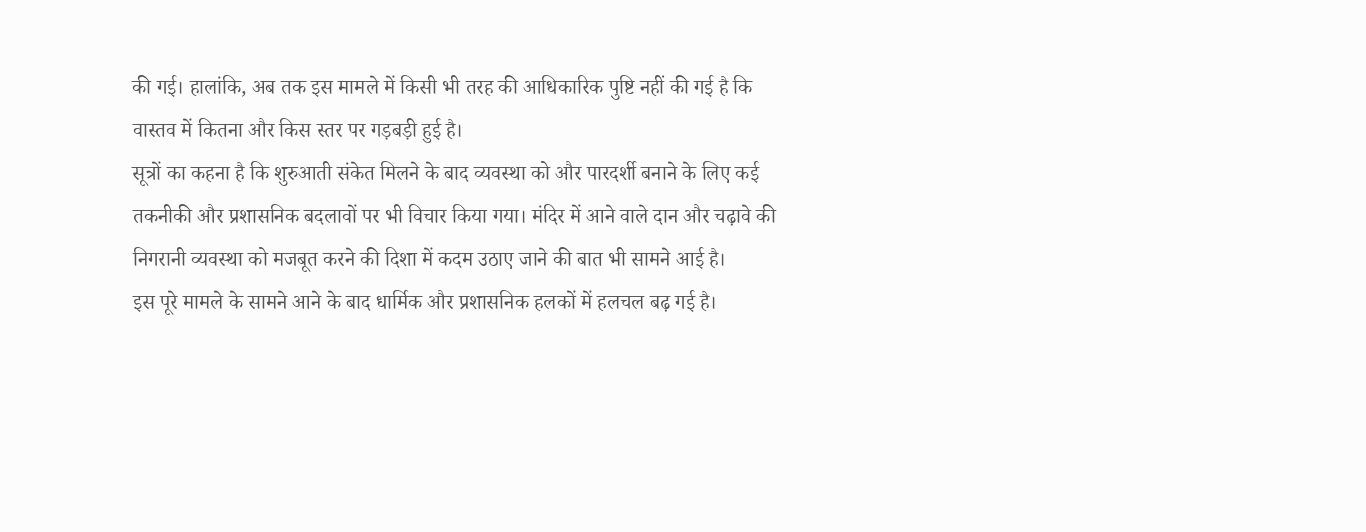की गई। हालांकि, अब तक इस मामले में किसी भी तरह की आधिकारिक पुष्टि नहीं की गई है कि वास्तव में कितना और किस स्तर पर गड़बड़ी हुई है।
सूत्रों का कहना है कि शुरुआती संकेत मिलने के बाद व्यवस्था को और पारदर्शी बनाने के लिए कई तकनीकी और प्रशासनिक बदलावों पर भी विचार किया गया। मंदिर में आने वाले दान और चढ़ावे की निगरानी व्यवस्था को मजबूत करने की दिशा में कदम उठाए जाने की बात भी सामने आई है।
इस पूरे मामले के सामने आने के बाद धार्मिक और प्रशासनिक हलकों में हलचल बढ़ गई है।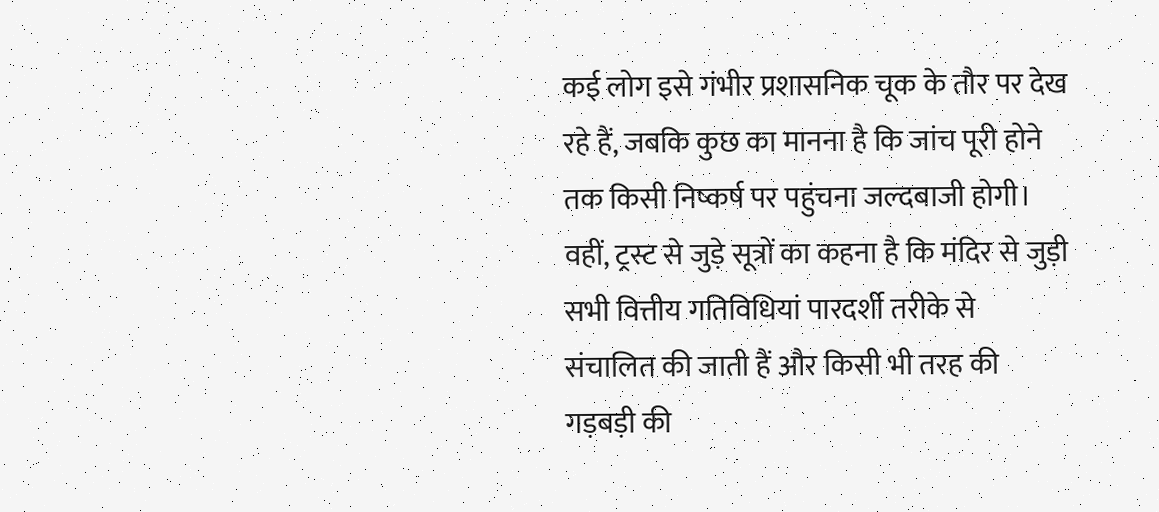कई लोग इसे गंभीर प्रशासनिक चूक के तौर पर देख रहे हैं, जबकि कुछ का मानना है कि जांच पूरी होने तक किसी निष्कर्ष पर पहुंचना जल्दबाजी होगी।
वहीं, ट्रस्ट से जुड़े सूत्रों का कहना है कि मंदिर से जुड़ी सभी वित्तीय गतिविधियां पारदर्शी तरीके से संचालित की जाती हैं और किसी भी तरह की गड़बड़ी की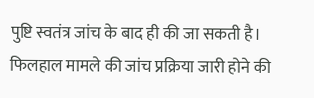पुष्टि स्वतंत्र जांच के बाद ही की जा सकती है।
फिलहाल मामले की जांच प्रक्रिया जारी होने की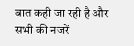बात कही जा रही है और सभी की नजरें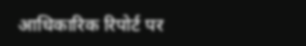आधिकारिक रिपोर्ट पर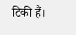टिकी हैं।